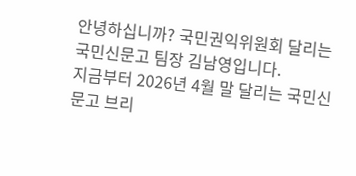안녕하십니까? 국민권익위원회 달리는 국민신문고 팀장 김남영입니다.
지금부터 2026년 4월 말 달리는 국민신문고 브리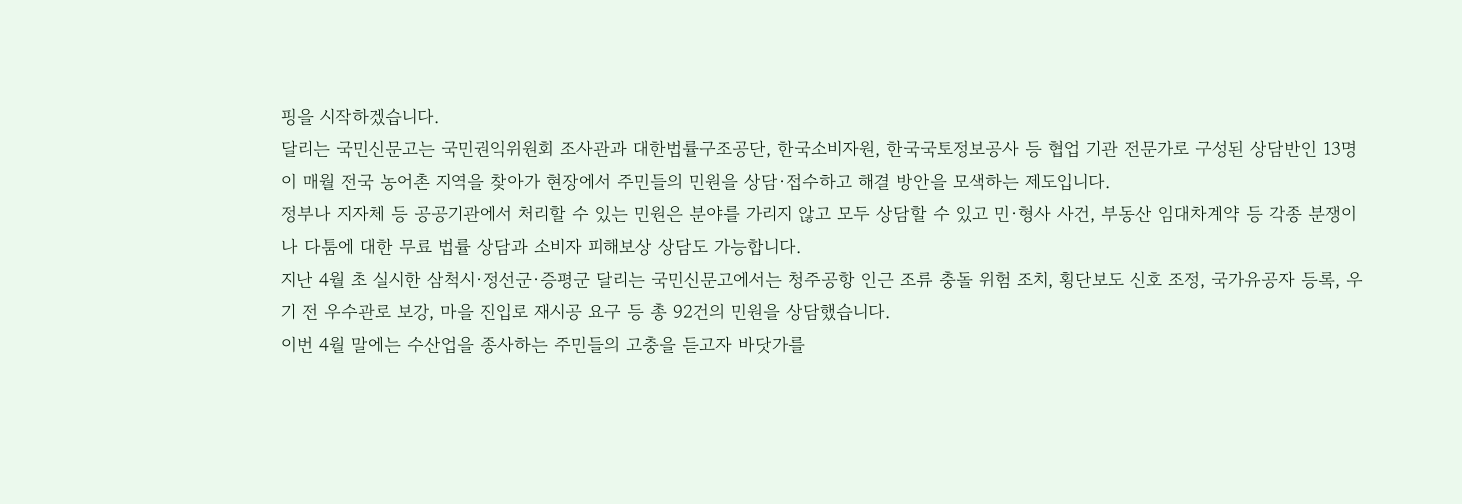핑을 시작하겠습니다.
달리는 국민신문고는 국민권익위원회 조사관과 대한법률구조공단, 한국소비자원, 한국국토정보공사 등 협업 기관 전문가로 구성된 상담반인 13명이 매월 전국 농어촌 지역을 찾아가 현장에서 주민들의 민원을 상담·접수하고 해결 방안을 모색하는 제도입니다.
정부나 지자체 등 공공기관에서 처리할 수 있는 민원은 분야를 가리지 않고 모두 상담할 수 있고 민·형사 사건, 부동산 임대차계약 등 각종 분쟁이나 다툼에 대한 무료 법률 상담과 소비자 피해보상 상담도 가능합니다.
지난 4월 초 실시한 삼척시·정선군·증평군 달리는 국민신문고에서는 청주공항 인근 조류 충돌 위험 조치, 횡단보도 신호 조정, 국가유공자 등록, 우기 전 우수관로 보강, 마을 진입로 재시공 요구 등 총 92건의 민원을 상담했습니다.
이번 4월 말에는 수산업을 종사하는 주민들의 고충을 듣고자 바닷가를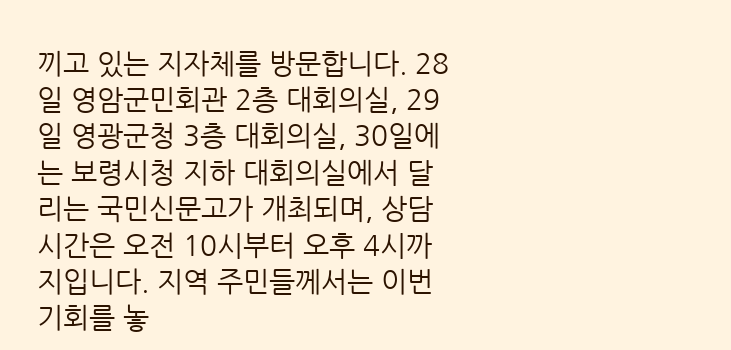끼고 있는 지자체를 방문합니다. 28일 영암군민회관 2층 대회의실, 29일 영광군청 3층 대회의실, 30일에는 보령시청 지하 대회의실에서 달리는 국민신문고가 개최되며, 상담 시간은 오전 10시부터 오후 4시까지입니다. 지역 주민들께서는 이번 기회를 놓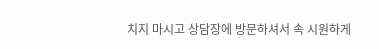치지 마시고 상담장에 방문하셔서 속 시원하게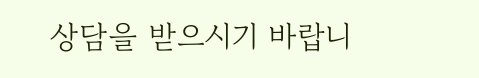상담을 받으시기 바랍니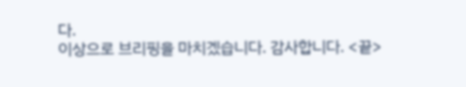다.
이상으로 브리핑을 마치겠습니다. 감사합니다. <끝>